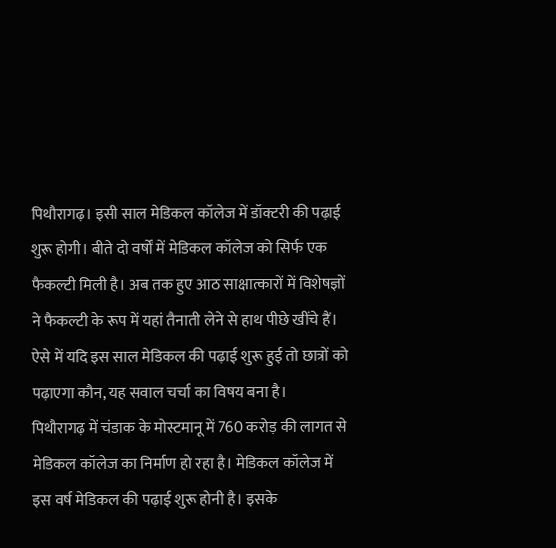पिथौरागढ़। इसी साल मेडिकल कॉलेज में डॉक्टरी की पढ़ाई शुरू होगी। बीते दो वर्षों में मेडिकल कॉलेज को सिर्फ एक फैकल्टी मिली है। अब तक हुए आठ साक्षात्कारों में विशेषज्ञों ने फैकल्टी के रूप में यहां तैनाती लेने से हाथ पीछे खींचे हैं। ऐसे में यदि इस साल मेडिकल की पढ़ाई शुरू हुई तो छात्रों को पढ़ाएगा कौन, यह सवाल चर्चा का विषय बना है।
पिथौरागढ़ में चंडाक के मोस्टमानू में 760 करोड़ की लागत से मेडिकल कॉलेज का निर्माण हो रहा है। मेडिकल कॉलेज में इस वर्ष मेडिकल की पढ़ाई शुरू होनी है। इसके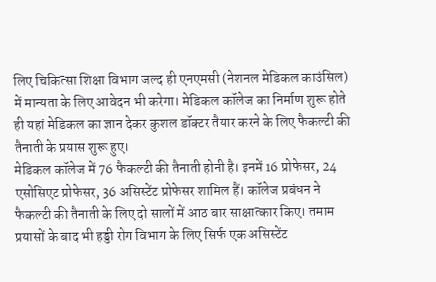लिए चिकित्सा शिक्षा विभाग जल्द ही एनएमसी (नेशनल मेडिकल काउंसिल) में मान्यता के लिए आवेदन भी करेगा। मेडिकल कॉलेज का निर्माण शुरू होते ही यहां मेडिकल का ज्ञान देकर कुशल डॉक्टर तैयार करने के लिए फैकल्टी की तैनाती के प्रयास शुरू हुए।
मेडिकल कॉलेज में 76 फैकल्टी की तैनाती होनी है। इनमें 16 प्रोफेसर, 24 एसोसिएट प्रोफेसर, 36 असिस्टेंट प्रोफेसर शामिल हैं। कॉलेज प्रबंधन ने फैकल्टी की तैनाती के लिए दो सालों में आठ बार साक्षात्कार किए। तमाम प्रयासों के बाद भी हड्डी रोग विभाग के लिए सिर्फ एक असिस्टेंट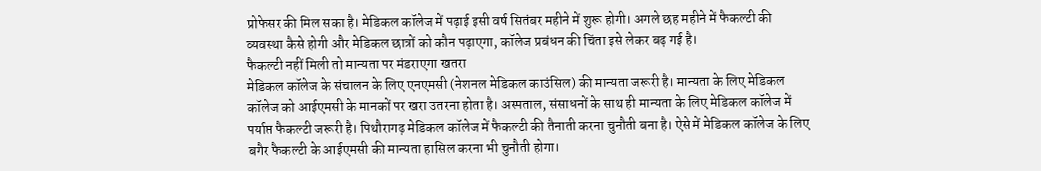प्रोफेसर की मिल सका है। मेडिकल कॉलेज में पढ़ाई इसी वर्ष सितंबर महीने में शुरू होगी। अगले छह महीने में फैकल्टी की व्यवस्था कैसे होगी और मेडिकल छात्रों को कौन पढ़ाएगा, कॉलेज प्रबंधन की चिंता इसे लेकर बढ़ गई है।
फैकल्टी नहीं मिली तो मान्यता पर मंडराएगा खतरा
मेडिकल कॉलेज के संचालन के लिए एनएमसी (नेशनल मेडिकल काउंसिल) की मान्यता जरूरी है। मान्यता के लिए मेडिकल कॉलेज को आईएमसी के मानकों पर खरा उतरना होता है। अस्पताल, संसाधनों के साथ ही मान्यता के लिए मेडिकल कॉलेज में पर्याप्त फैकल्टी जरूरी है। पिथौरागढ़ मेडिकल कॉलेज में फैकल्टी की तैनाती करना चुनौती बना है। ऐसे में मेडिकल कॉलेज के लिए बगैर फैकल्टी के आईएमसी की मान्यता हासिल करना भी चुनौती होगा।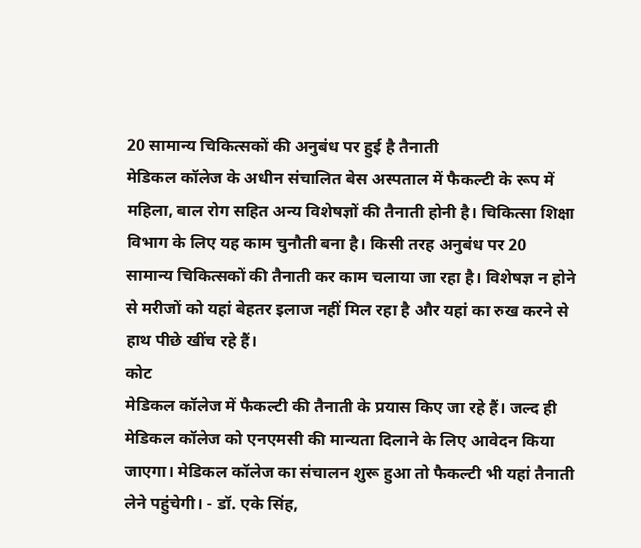20 सामान्य चिकित्सकों की अनुबंध पर हुई है तैनाती
मेडिकल कॉलेज के अधीन संचालित बेस अस्पताल में फैकल्टी के रूप में महिला, बाल रोग सहित अन्य विशेषज्ञों की तैनाती होनी है। चिकित्सा शिक्षा विभाग के लिए यह काम चुनौती बना है। किसी तरह अनुबंध पर 20 सामान्य चिकित्सकों की तैनाती कर काम चलाया जा रहा है। विशेषज्ञ न होने से मरीजों को यहां बेहतर इलाज नहीं मिल रहा है और यहां का रुख करने से हाथ पीछे खींच रहे हैं।
कोट
मेडिकल कॉलेज में फैकल्टी की तैनाती के प्रयास किए जा रहे हैं। जल्द ही मेडिकल कॉलेज को एनएमसी की मान्यता दिलाने के लिए आवेदन किया जाएगा। मेडिकल कॉलेज का संचालन शुरू हुआ तो फैकल्टी भी यहां तैनाती लेने पहुंचेगी। - डॉ. एके सिंह,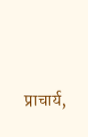प्राचार्य,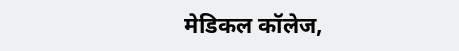मेडिकल कॉलेज,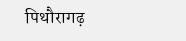पिथौरागढ़